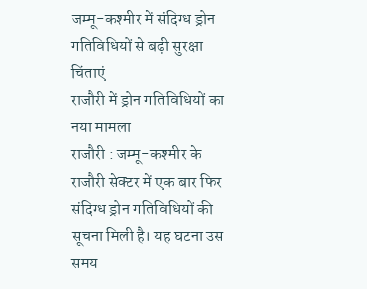जम्मू-कश्मीर में संदिग्ध ड्रोन गतिविधियों से बढ़ी सुरक्षा चिंताएं
राजौरी में ड्रोन गतिविधियों का नया मामला
राजौरी : जम्मू-कश्मीर के राजौरी सेक्टर में एक बार फिर संदिग्ध ड्रोन गतिविधियों की सूचना मिली है। यह घटना उस समय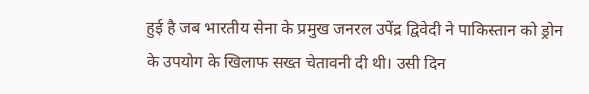हुई है जब भारतीय सेना के प्रमुख जनरल उपेंद्र द्विवेदी ने पाकिस्तान को ड्रोन के उपयोग के खिलाफ सख्त चेतावनी दी थी। उसी दिन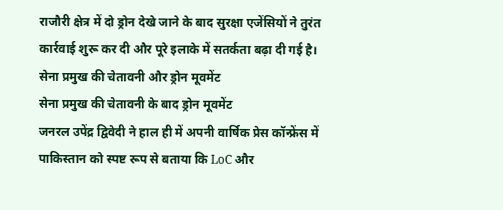राजौरी क्षेत्र में दो ड्रोन देखे जाने के बाद सुरक्षा एजेंसियों ने तुरंत कार्रवाई शुरू कर दी और पूरे इलाके में सतर्कता बढ़ा दी गई है।
सेना प्रमुख की चेतावनी और ड्रोन मूवमेंट
सेना प्रमुख की चेतावनी के बाद ड्रोन मूवमेंट
जनरल उपेंद्र द्विवेदी ने हाल ही में अपनी वार्षिक प्रेस कॉन्फ्रेंस में पाकिस्तान को स्पष्ट रूप से बताया कि LoC और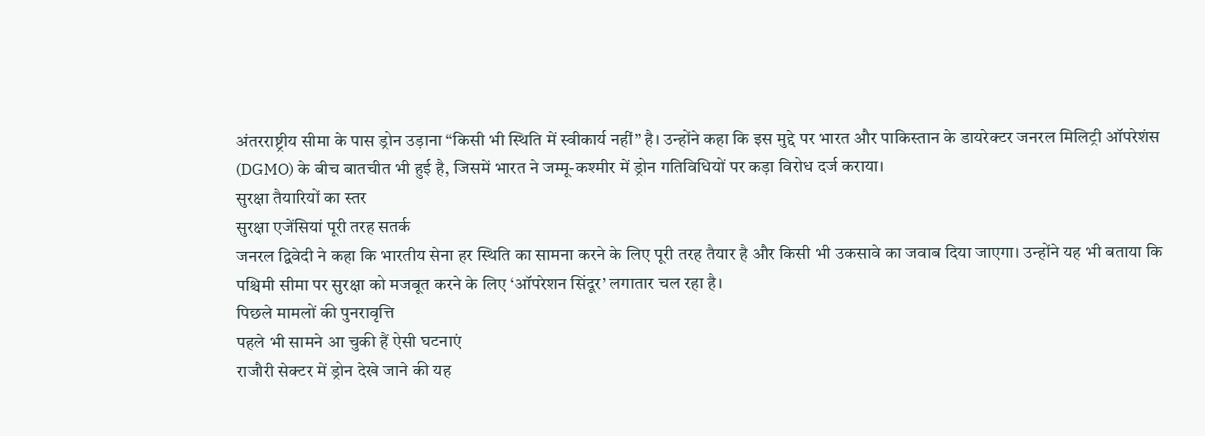अंतरराष्ट्रीय सीमा के पास ड्रोन उड़ाना “किसी भी स्थिति में स्वीकार्य नहीं” है। उन्होंने कहा कि इस मुद्दे पर भारत और पाकिस्तान के डायरेक्टर जनरल मिलिट्री ऑपरेशंस (DGMO) के बीच बातचीत भी हुई है, जिसमें भारत ने जम्मू-कश्मीर में ड्रोन गतिविधियों पर कड़ा विरोध दर्ज कराया।
सुरक्षा तैयारियों का स्तर
सुरक्षा एजेंसियां पूरी तरह सतर्क
जनरल द्विवेदी ने कहा कि भारतीय सेना हर स्थिति का सामना करने के लिए पूरी तरह तैयार है और किसी भी उकसावे का जवाब दिया जाएगा। उन्होंने यह भी बताया कि पश्चिमी सीमा पर सुरक्षा को मजबूत करने के लिए ‘ऑपरेशन सिंदूर’ लगातार चल रहा है।
पिछले मामलों की पुनरावृत्ति
पहले भी सामने आ चुकी हैं ऐसी घटनाएं
राजौरी सेक्टर में ड्रोन देखे जाने की यह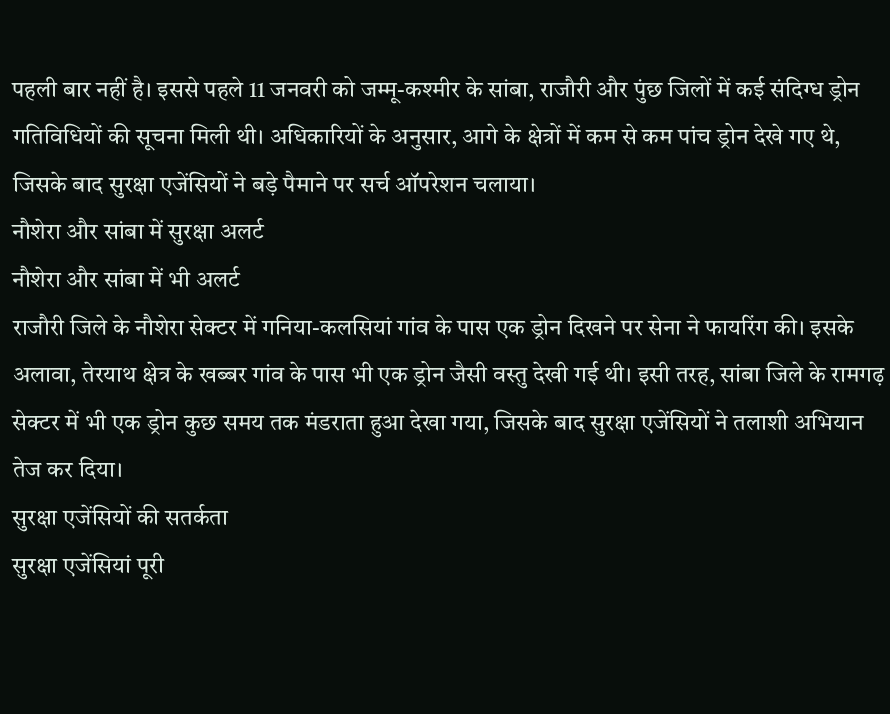पहली बार नहीं है। इससे पहले 11 जनवरी को जम्मू-कश्मीर के सांबा, राजौरी और पुंछ जिलों में कई संदिग्ध ड्रोन गतिविधियों की सूचना मिली थी। अधिकारियों के अनुसार, आगे के क्षेत्रों में कम से कम पांच ड्रोन देखे गए थे, जिसके बाद सुरक्षा एजेंसियों ने बड़े पैमाने पर सर्च ऑपरेशन चलाया।
नौशेरा और सांबा में सुरक्षा अलर्ट
नौशेरा और सांबा में भी अलर्ट
राजौरी जिले के नौशेरा सेक्टर में गनिया-कलसियां गांव के पास एक ड्रोन दिखने पर सेना ने फायरिंग की। इसके अलावा, तेरयाथ क्षेत्र के खब्बर गांव के पास भी एक ड्रोन जैसी वस्तु देखी गई थी। इसी तरह, सांबा जिले के रामगढ़ सेक्टर में भी एक ड्रोन कुछ समय तक मंडराता हुआ देखा गया, जिसके बाद सुरक्षा एजेंसियों ने तलाशी अभियान तेज कर दिया।
सुरक्षा एजेंसियों की सतर्कता
सुरक्षा एजेंसियां पूरी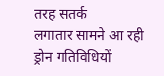तरह सतर्क
लगातार सामने आ रही ड्रोन गतिविधियों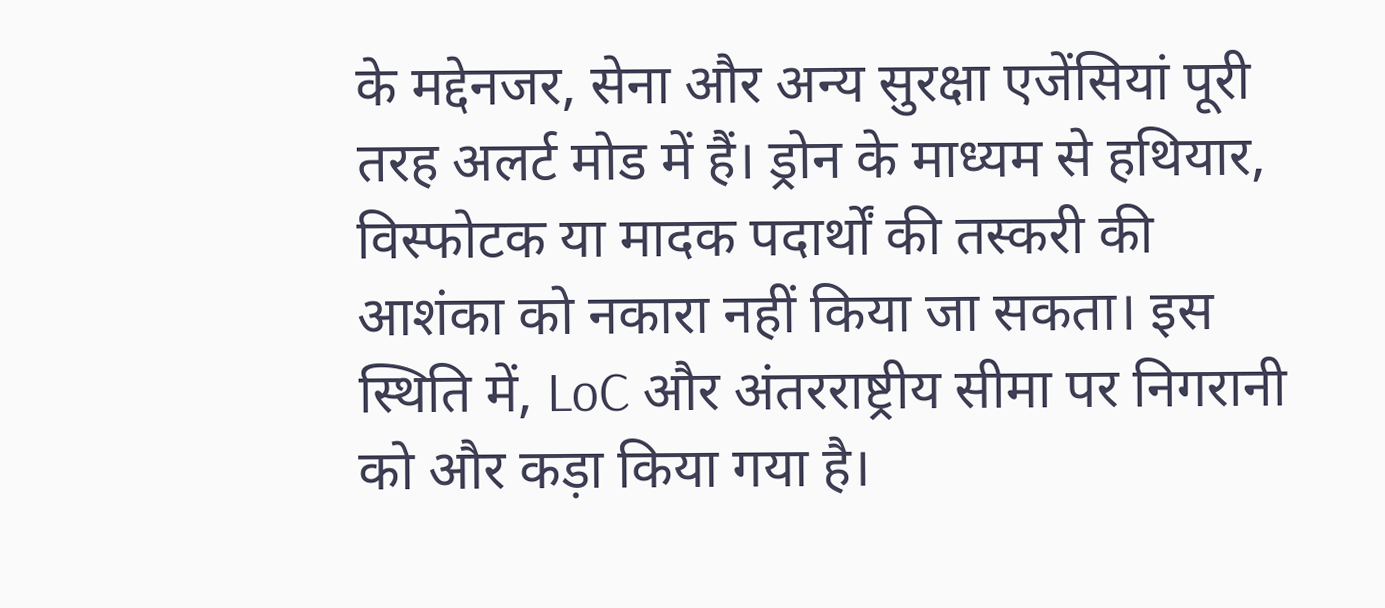के मद्देनजर, सेना और अन्य सुरक्षा एजेंसियां पूरी तरह अलर्ट मोड में हैं। ड्रोन के माध्यम से हथियार, विस्फोटक या मादक पदार्थों की तस्करी की आशंका को नकारा नहीं किया जा सकता। इस स्थिति में, LoC और अंतरराष्ट्रीय सीमा पर निगरानी को और कड़ा किया गया है।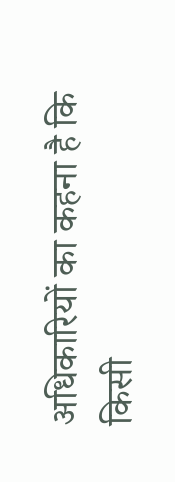अधिकारियों का कहना है कि किसी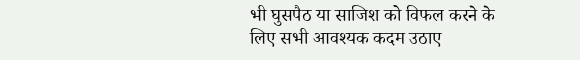भी घुसपैठ या साजिश को विफल करने के लिए सभी आवश्यक कदम उठाए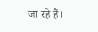जा रहे हैं।